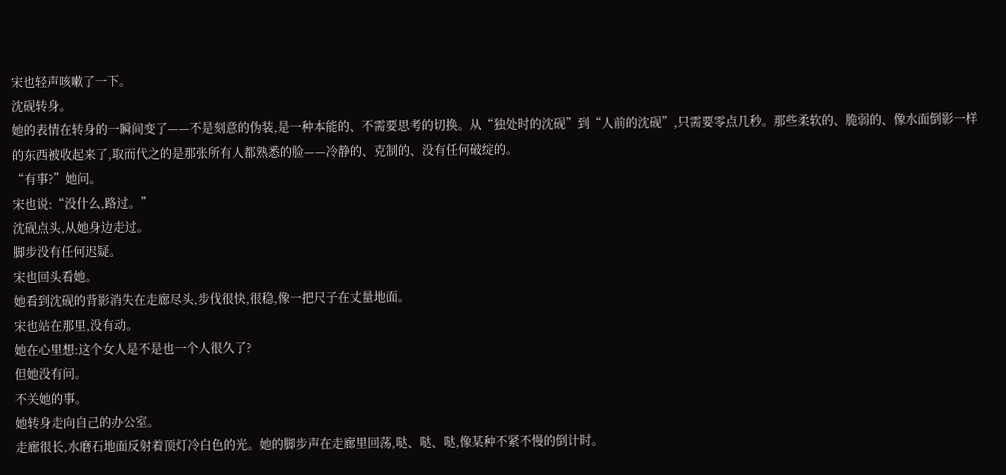宋也轻声咳嗽了一下。
沈砚转身。
她的表情在转身的一瞬间变了——不是刻意的伪装,是一种本能的、不需要思考的切换。从“独处时的沈砚”到“人前的沈砚”,只需要零点几秒。那些柔软的、脆弱的、像水面倒影一样的东西被收起来了,取而代之的是那张所有人都熟悉的脸——冷静的、克制的、没有任何破绽的。
“有事?”她问。
宋也说:“没什么,路过。”
沈砚点头,从她身边走过。
脚步没有任何迟疑。
宋也回头看她。
她看到沈砚的背影消失在走廊尽头,步伐很快,很稳,像一把尺子在丈量地面。
宋也站在那里,没有动。
她在心里想:这个女人是不是也一个人很久了?
但她没有问。
不关她的事。
她转身走向自己的办公室。
走廊很长,水磨石地面反射着顶灯冷白色的光。她的脚步声在走廊里回荡,哒、哒、哒,像某种不紧不慢的倒计时。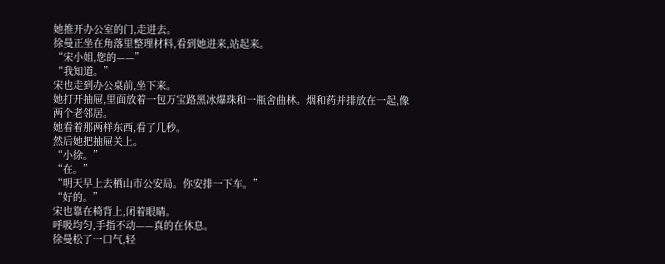她推开办公室的门,走进去。
徐曼正坐在角落里整理材料,看到她进来,站起来。
“宋小姐,您的——”
“我知道。”
宋也走到办公桌前,坐下来。
她打开抽屉,里面放着一包万宝路黑冰爆珠和一瓶舍曲林。烟和药并排放在一起,像两个老邻居。
她看着那两样东西,看了几秒。
然后她把抽屉关上。
“小徐。”
“在。”
“明天早上去栖山市公安局。你安排一下车。”
“好的。”
宋也靠在椅背上,闭着眼睛。
呼吸均匀,手指不动——真的在休息。
徐曼松了一口气,轻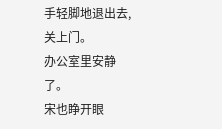手轻脚地退出去,关上门。
办公室里安静了。
宋也睁开眼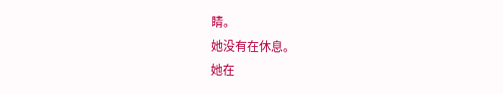睛。
她没有在休息。
她在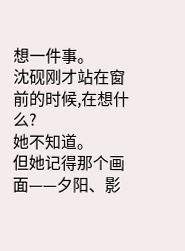想一件事。
沈砚刚才站在窗前的时候,在想什么?
她不知道。
但她记得那个画面——夕阳、影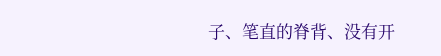子、笔直的脊背、没有开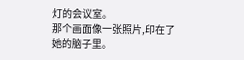灯的会议室。
那个画面像一张照片,印在了她的脑子里。